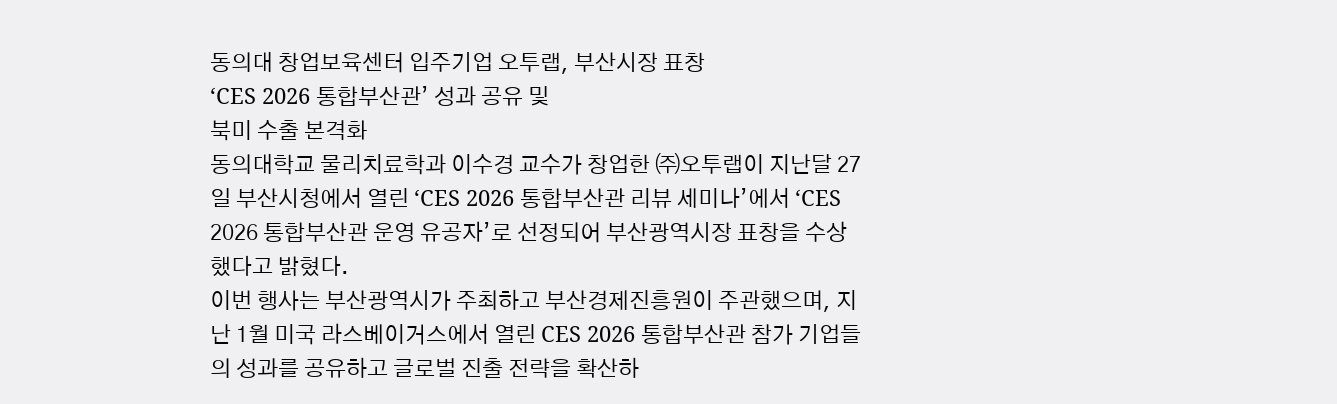동의대 창업보육센터 입주기업 오투랩, 부산시장 표창
‘CES 2026 통합부산관’ 성과 공유 및
북미 수출 본격화
동의대학교 물리치료학과 이수경 교수가 창업한 ㈜오투랩이 지난달 27일 부산시청에서 열린 ‘CES 2026 통합부산관 리뷰 세미나’에서 ‘CES 2026 통합부산관 운영 유공자’로 선정되어 부산광역시장 표창을 수상했다고 밝혔다.
이번 행사는 부산광역시가 주최하고 부산경제진흥원이 주관했으며, 지난 1월 미국 라스베이거스에서 열린 CES 2026 통합부산관 참가 기업들의 성과를 공유하고 글로벌 진출 전략을 확산하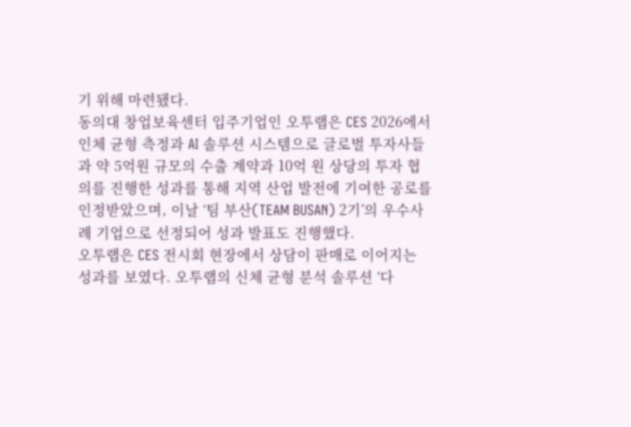기 위해 마련됐다.
동의대 창업보육센터 입주기업인 오투랩은 CES 2026에서 인체 균형 측정과 AI 솔루션 시스템으로 글로벌 투자사들과 약 5억원 규모의 수출 계약과 10억 원 상당의 투자 협의를 진행한 성과를 통해 지역 산업 발전에 기여한 공로를 인정받았으며, 이날 ‘팀 부산(TEAM BUSAN) 2기’의 우수사례 기업으로 선정되어 성과 발표도 진행했다.
오투랩은 CES 전시회 현장에서 상담이 판매로 이어지는 성과를 보였다. 오투랩의 신체 균형 분석 솔루션 ‘다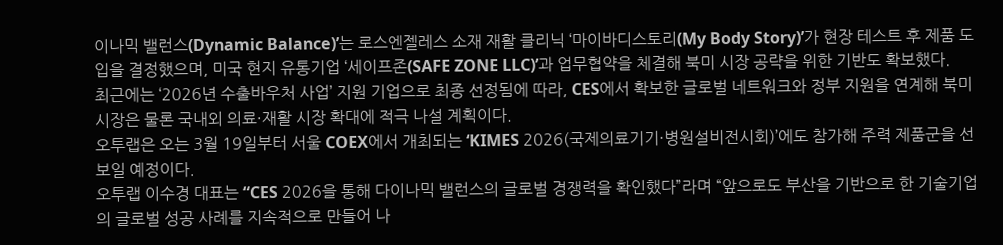이나믹 밸런스(Dynamic Balance)’는 로스엔젤레스 소재 재활 클리닉 ‘마이바디스토리(My Body Story)’가 현장 테스트 후 제품 도입을 결정했으며, 미국 현지 유통기업 ‘세이프존(SAFE ZONE LLC)’과 업무협약을 체결해 북미 시장 공략을 위한 기반도 확보했다.
최근에는 ‘2026년 수출바우처 사업’ 지원 기업으로 최종 선정됨에 따라, CES에서 확보한 글로벌 네트워크와 정부 지원을 연계해 북미 시장은 물론 국내외 의료·재활 시장 확대에 적극 나설 계획이다.
오투랩은 오는 3월 19일부터 서울 COEX에서 개최되는 ‘KIMES 2026(국제의료기기·병원설비전시회)’에도 참가해 주력 제품군을 선보일 예정이다.
오투랩 이수경 대표는 “CES 2026을 통해 다이나믹 밸런스의 글로벌 경쟁력을 확인했다”라며 “앞으로도 부산을 기반으로 한 기술기업의 글로벌 성공 사례를 지속적으로 만들어 나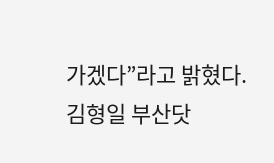가겠다”라고 밝혔다.
김형일 부산닷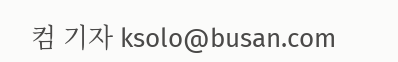컴 기자 ksolo@busan.com